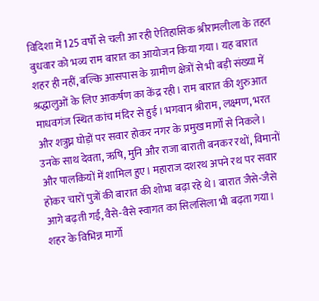विदिशा में 125 वर्षों से चली आ रही ऐतिहासिक श्रीरामलीला के तहत बुधवार को भव्य राम बारात का आयोजन किया गया। यह बारात शहर ही नहीं, बल्कि आसपास के ग्रामीण क्षेत्रों से भी बड़ी संख्या में श्रद्धालुओं के लिए आकर्षण का केंद्र रही। राम बारात की शुरुआत माधवगंज स्थित कांच मंदिर से हुई। भगवान श्रीराम, लक्ष्मण, भरत और शत्रुघ्न घोड़ों पर सवार होकर नगर के प्रमुख मार्गों से निकले। उनके साथ देवता, ऋषि, मुनि और राजा बाराती बनकर रथों, विमानों और पालकियों में शामिल हुए। महाराज दशरथ अपने रथ पर सवार होकर चारों पुत्रों की बारात की शोभा बढ़ा रहे थे। बारात जैसे-जैसे आगे बढ़ती गई, वैसे-वैसे स्वागत का सिलसिला भी बढ़ता गया। शहर के विभिन्न मार्गों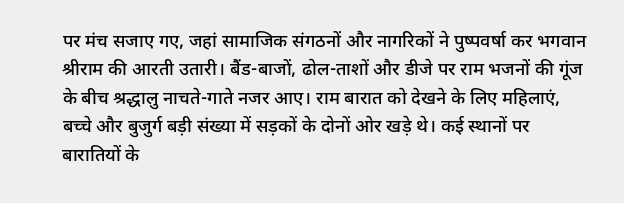पर मंच सजाए गए, जहां सामाजिक संगठनों और नागरिकों ने पुष्पवर्षा कर भगवान श्रीराम की आरती उतारी। बैंड-बाजों, ढोल-ताशों और डीजे पर राम भजनों की गूंज के बीच श्रद्धालु नाचते-गाते नजर आए। राम बारात को देखने के लिए महिलाएं, बच्चे और बुजुर्ग बड़ी संख्या में सड़कों के दोनों ओर खड़े थे। कई स्थानों पर बारातियों के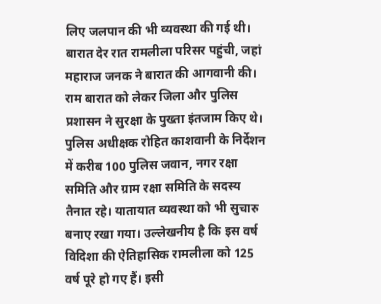लिए जलपान की भी व्यवस्था की गई थी। बारात देर रात रामलीला परिसर पहुंची, जहां महाराज जनक ने बारात की आगवानी की। राम बारात को लेकर जिला और पुलिस प्रशासन ने सुरक्षा के पुख्ता इंतजाम किए थे। पुलिस अधीक्षक रोहित काशवानी के निर्देशन में करीब 100 पुलिस जवान, नगर रक्षा समिति और ग्राम रक्षा समिति के सदस्य तैनात रहे। यातायात व्यवस्था को भी सुचारु बनाए रखा गया। उल्लेखनीय है कि इस वर्ष विदिशा की ऐतिहासिक रामलीला को 125 वर्ष पूरे हो गए हैं। इसी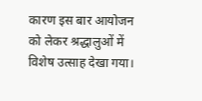कारण इस बार आयोजन को लेकर श्रद्धालुओं में विशेष उत्साह देखा गया।